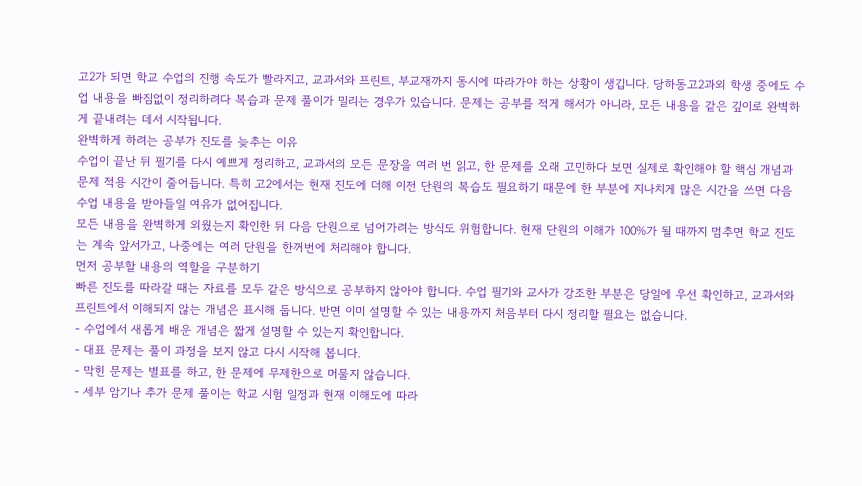고2가 되면 학교 수업의 진행 속도가 빨라지고, 교과서와 프린트, 부교재까지 동시에 따라가야 하는 상황이 생깁니다. 당하동고2과외 학생 중에도 수업 내용을 빠짐없이 정리하려다 복습과 문제 풀이가 밀리는 경우가 있습니다. 문제는 공부를 적게 해서가 아니라, 모든 내용을 같은 깊이로 완벽하게 끝내려는 데서 시작됩니다.
완벽하게 하려는 공부가 진도를 늦추는 이유
수업이 끝난 뒤 필기를 다시 예쁘게 정리하고, 교과서의 모든 문장을 여러 번 읽고, 한 문제를 오래 고민하다 보면 실제로 확인해야 할 핵심 개념과 문제 적용 시간이 줄어듭니다. 특히 고2에서는 현재 진도에 더해 이전 단원의 복습도 필요하기 때문에 한 부분에 지나치게 많은 시간을 쓰면 다음 수업 내용을 받아들일 여유가 없어집니다.
모든 내용을 완벽하게 외웠는지 확인한 뒤 다음 단원으로 넘어가려는 방식도 위험합니다. 현재 단원의 이해가 100%가 될 때까지 멈추면 학교 진도는 계속 앞서가고, 나중에는 여러 단원을 한꺼번에 처리해야 합니다.
먼저 공부할 내용의 역할을 구분하기
빠른 진도를 따라갈 때는 자료를 모두 같은 방식으로 공부하지 않아야 합니다. 수업 필기와 교사가 강조한 부분은 당일에 우선 확인하고, 교과서와 프린트에서 이해되지 않는 개념은 표시해 둡니다. 반면 이미 설명할 수 있는 내용까지 처음부터 다시 정리할 필요는 없습니다.
- 수업에서 새롭게 배운 개념은 짧게 설명할 수 있는지 확인합니다.
- 대표 문제는 풀이 과정을 보지 않고 다시 시작해 봅니다.
- 막힌 문제는 별표를 하고, 한 문제에 무제한으로 머물지 않습니다.
- 세부 암기나 추가 문제 풀이는 학교 시험 일정과 현재 이해도에 따라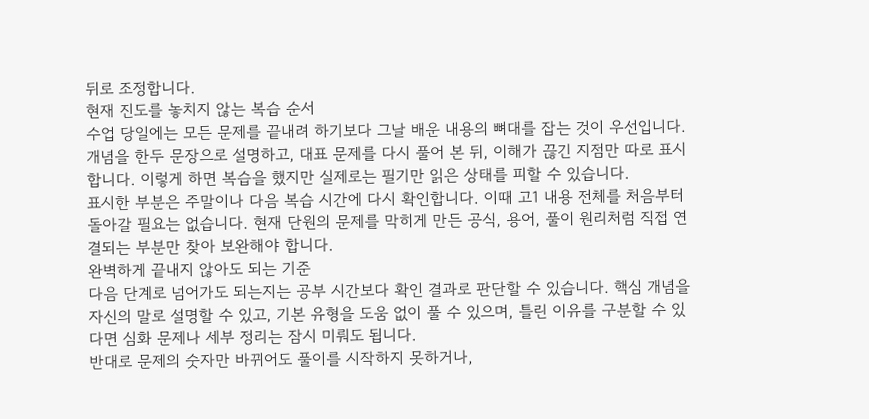뒤로 조정합니다.
현재 진도를 놓치지 않는 복습 순서
수업 당일에는 모든 문제를 끝내려 하기보다 그날 배운 내용의 뼈대를 잡는 것이 우선입니다. 개념을 한두 문장으로 설명하고, 대표 문제를 다시 풀어 본 뒤, 이해가 끊긴 지점만 따로 표시합니다. 이렇게 하면 복습을 했지만 실제로는 필기만 읽은 상태를 피할 수 있습니다.
표시한 부분은 주말이나 다음 복습 시간에 다시 확인합니다. 이때 고1 내용 전체를 처음부터 돌아갈 필요는 없습니다. 현재 단원의 문제를 막히게 만든 공식, 용어, 풀이 원리처럼 직접 연결되는 부분만 찾아 보완해야 합니다.
완벽하게 끝내지 않아도 되는 기준
다음 단계로 넘어가도 되는지는 공부 시간보다 확인 결과로 판단할 수 있습니다. 핵심 개념을 자신의 말로 설명할 수 있고, 기본 유형을 도움 없이 풀 수 있으며, 틀린 이유를 구분할 수 있다면 심화 문제나 세부 정리는 잠시 미뤄도 됩니다.
반대로 문제의 숫자만 바뀌어도 풀이를 시작하지 못하거나,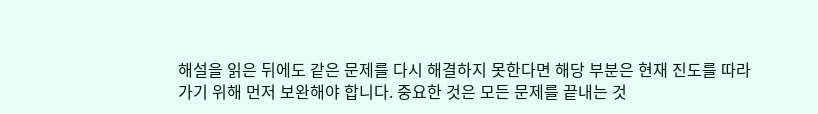해설을 읽은 뒤에도 같은 문제를 다시 해결하지 못한다면 해당 부분은 현재 진도를 따라가기 위해 먼저 보완해야 합니다. 중요한 것은 모든 문제를 끝내는 것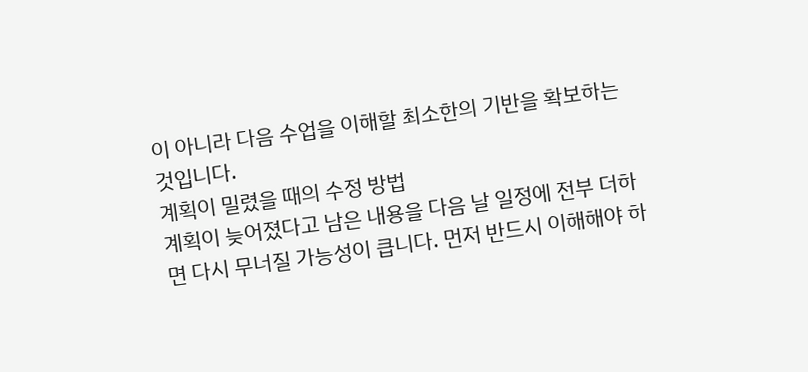이 아니라 다음 수업을 이해할 최소한의 기반을 확보하는 것입니다.
계획이 밀렸을 때의 수정 방법
계획이 늦어졌다고 남은 내용을 다음 날 일정에 전부 더하면 다시 무너질 가능성이 큽니다. 먼저 반드시 이해해야 하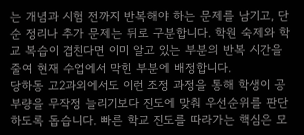는 개념과 시험 전까지 반복해야 하는 문제를 남기고, 단순 정리나 추가 문제는 뒤로 구분합니다. 학원 숙제와 학교 복습이 겹친다면 이미 알고 있는 부분의 반복 시간을 줄여 현재 수업에서 막힌 부분에 배정합니다.
당하동 고2과외에서도 이런 조정 과정을 통해 학생이 공부량을 무작정 늘리기보다 진도에 맞춰 우선순위를 판단하도록 돕습니다. 빠른 학교 진도를 따라가는 핵심은 모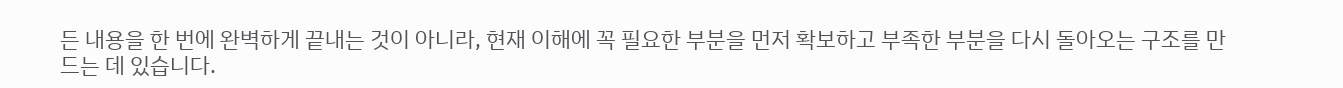든 내용을 한 번에 완벽하게 끝내는 것이 아니라, 현재 이해에 꼭 필요한 부분을 먼저 확보하고 부족한 부분을 다시 돌아오는 구조를 만드는 데 있습니다.